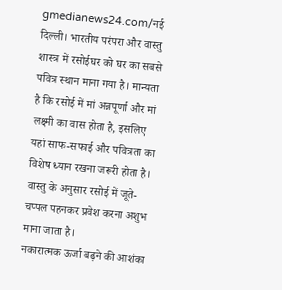gmedianews24.com/नई दिल्ली। भारतीय परंपरा और वास्तु शास्त्र में रसोईघर को घर का सबसे पवित्र स्थान माना गया है। मान्यता है कि रसोई में मां अन्नपूर्णा और मां लक्ष्मी का वास होता है, इसलिए यहां साफ-सफाई और पवित्रता का विशेष ध्यान रखना जरूरी होता है। वास्तु के अनुसार रसोई में जूते-चप्पल पहनकर प्रवेश करना अशुभ माना जाता है।
नकारात्मक ऊर्जा बढ़ने की आशंका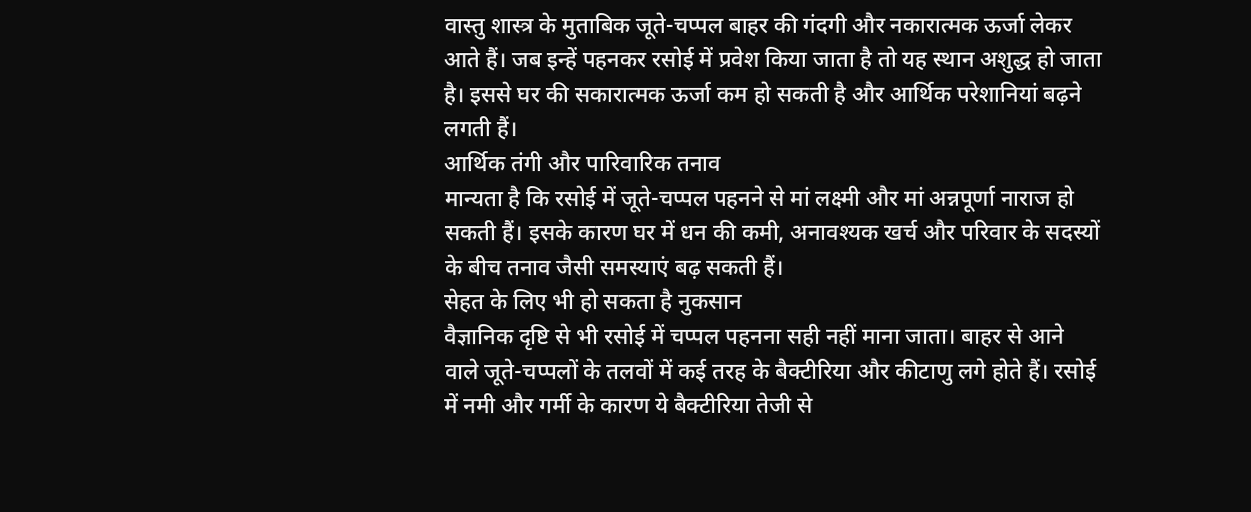वास्तु शास्त्र के मुताबिक जूते-चप्पल बाहर की गंदगी और नकारात्मक ऊर्जा लेकर आते हैं। जब इन्हें पहनकर रसोई में प्रवेश किया जाता है तो यह स्थान अशुद्ध हो जाता है। इससे घर की सकारात्मक ऊर्जा कम हो सकती है और आर्थिक परेशानियां बढ़ने लगती हैं।
आर्थिक तंगी और पारिवारिक तनाव
मान्यता है कि रसोई में जूते-चप्पल पहनने से मां लक्ष्मी और मां अन्नपूर्णा नाराज हो सकती हैं। इसके कारण घर में धन की कमी, अनावश्यक खर्च और परिवार के सदस्यों के बीच तनाव जैसी समस्याएं बढ़ सकती हैं।
सेहत के लिए भी हो सकता है नुकसान
वैज्ञानिक दृष्टि से भी रसोई में चप्पल पहनना सही नहीं माना जाता। बाहर से आने वाले जूते-चप्पलों के तलवों में कई तरह के बैक्टीरिया और कीटाणु लगे होते हैं। रसोई में नमी और गर्मी के कारण ये बैक्टीरिया तेजी से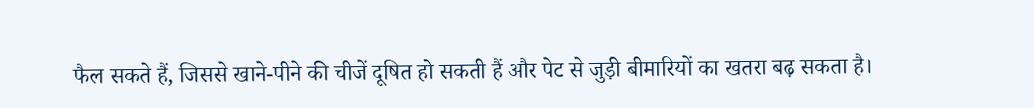फैल सकते हैं, जिससे खाने-पीने की चीजें दूषित हो सकती हैं और पेट से जुड़ी बीमारियों का खतरा बढ़ सकता है।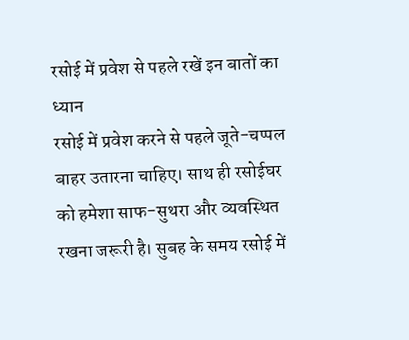रसोई में प्रवेश से पहले रखें इन बातों का ध्यान
रसोई में प्रवेश करने से पहले जूते-चप्पल बाहर उतारना चाहिए। साथ ही रसोईघर को हमेशा साफ-सुथरा और व्यवस्थित रखना जरूरी है। सुबह के समय रसोई में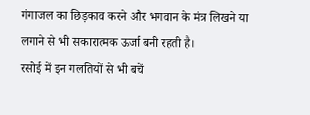गंगाजल का छिड़काव करने और भगवान के मंत्र लिखने या लगाने से भी सकारात्मक ऊर्जा बनी रहती है।
रसोई में इन गलतियों से भी बचें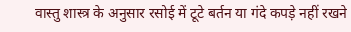वास्तु शास्त्र के अनुसार रसोई में टूटे बर्तन या गंदे कपड़े नहीं रखने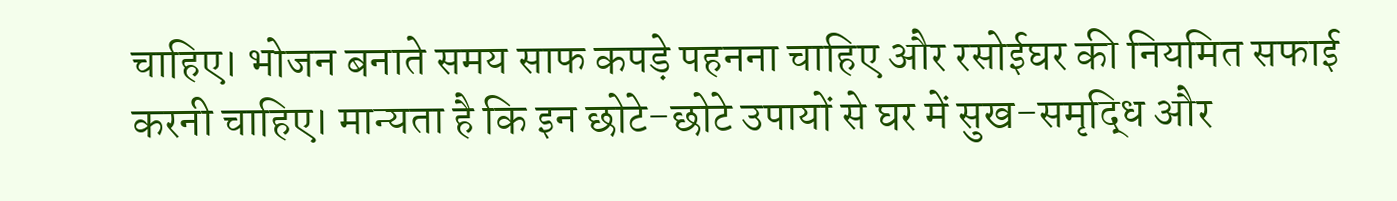चाहिए। भोजन बनाते समय साफ कपड़े पहनना चाहिए और रसोईघर की नियमित सफाई करनी चाहिए। मान्यता है कि इन छोटे-छोटे उपायों से घर में सुख-समृद्धि और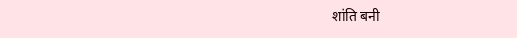शांति बनी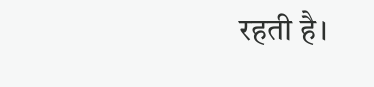रहती है।